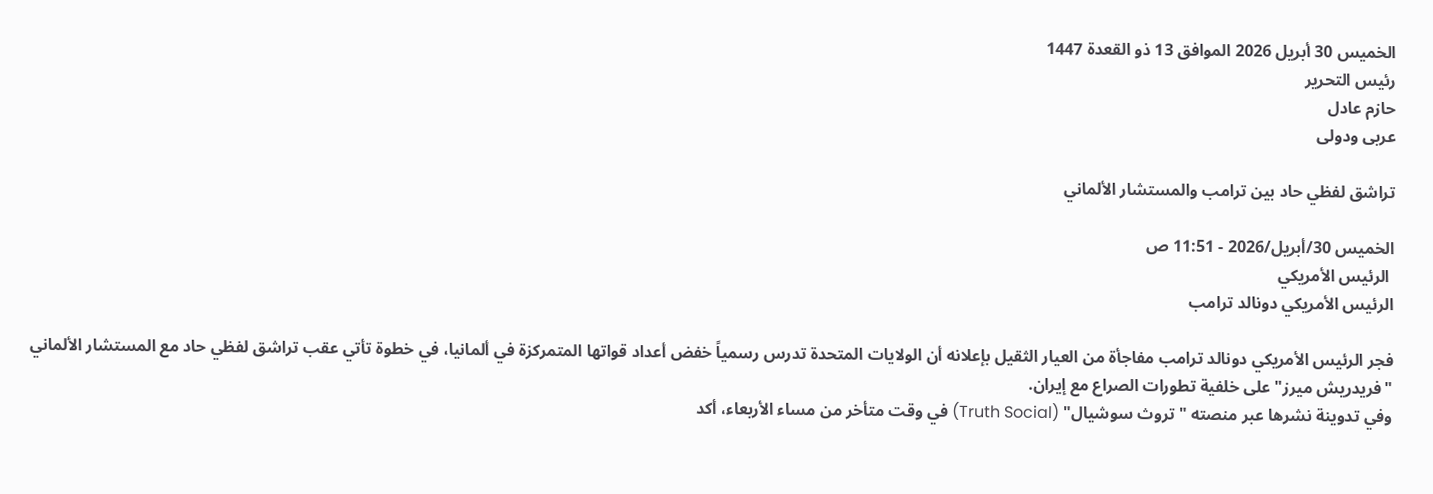الخميس 30 أبريل 2026 الموافق 13 ذو القعدة 1447
رئيس التحرير
حازم عادل
عربى ودولى

تراشق لفظي حاد بين ترامب والمستشار الألماني

الخميس 30/أبريل/2026 - 11:51 ص
 الرئيس الأمريكي
الرئيس الأمريكي دونالد ترامب

فجر الرئيس الأمريكي دونالد ترامب مفاجأة من العيار الثقيل بإعلانه أن الولايات المتحدة تدرس رسمياً خفض أعداد قواتها المتمركزة في ألمانيا، في خطوة تأتي عقب تراشق لفظي حاد مع المستشار الألماني "فريدريش ميرز" على خلفية تطورات الصراع مع إيران.
وفي تدوينة نشرها عبر منصته "تروث سوشيال" (Truth Social) في وقت متأخر من مساء الأربعاء، أكد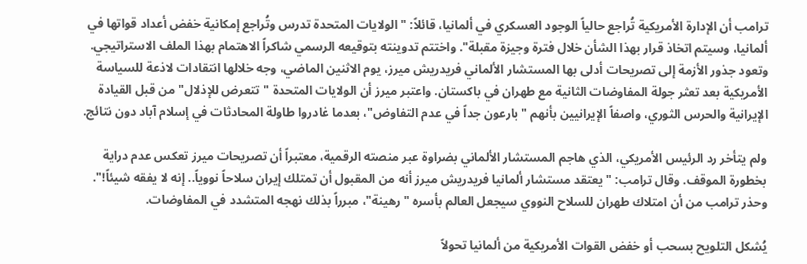ترامب أن الإدارة الأمريكية تُراجع حالياً الوجود العسكري في ألمانيا، قائلاً: "الولايات المتحدة تدرس وتُراجع إمكانية خفض أعداد قواتها في ألمانيا، وسيتم اتخاذ قرار بهذا الشأن خلال فترة وجيزة مقبلة". واختتم تدوينته بتوقيعه الرسمي شاكراً الاهتمام بهذا الملف الاستراتيجي.
وتعود جذور الأزمة إلى تصريحات أدلى بها المستشار الألماني فريدريش ميرز، يوم الاثنين الماضي، وجه خلالها انتقادات لاذعة للسياسة الأمريكية بعد تعثر جولة المفاوضات الثانية مع طهران في باكستان. واعتبر ميرز أن الولايات المتحدة "تتعرض للإذلال" من قبل القيادة الإيرانية والحرس الثوري، واصفاً الإيرانيين بأنهم "بارعون جداً في عدم التفاوض"، بعدما غادروا طاولة المحادثات في إسلام آباد دون نتائج.

ولم يتأخر رد الرئيس الأمريكي، الذي هاجم المستشار الألماني بضراوة عبر منصته الرقمية، معتبراً أن تصريحات ميرز تعكس عدم دراية بخطورة الموقف. وقال ترامب: "يعتقد مستشار ألمانيا فريدريش ميرز أنه من المقبول أن تمتلك إيران سلاحاً نووياً.. إنه لا يفقه شيئاً!". وحذر ترامب من أن امتلاك طهران للسلاح النووي سيجعل العالم بأسره "رهينة"، مبرراً بذلك نهجه المتشدد في المفاوضات.

يُشكل التلويح بسحب أو خفض القوات الأمريكية من ألمانيا تحولاً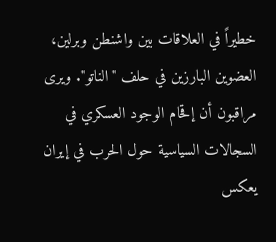خطيراً في العلاقات بين واشنطن وبرلين، العضوين البارزين في حلف "الناتو". ويرى مراقبون أن إقحام الوجود العسكري في السجالات السياسية حول الحرب في إيران يعكس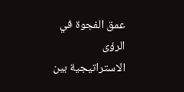عمق الفجوة في الرؤى الاستراتيجية بين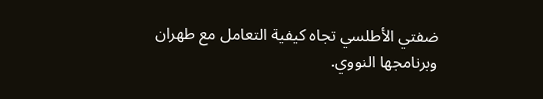ضفتي الأطلسي تجاه كيفية التعامل مع طهران وبرنامجها النووي.